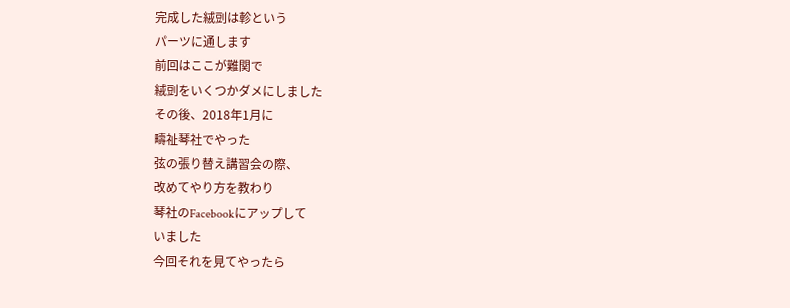完成した絨剅は軫という
パーツに通します
前回はここが難関で
絨剅をいくつかダメにしました
その後、2018年1月に
疇祉琴社でやった
弦の張り替え講習会の際、
改めてやり方を教わり
琴社のFacebookにアップして
いました
今回それを見てやったら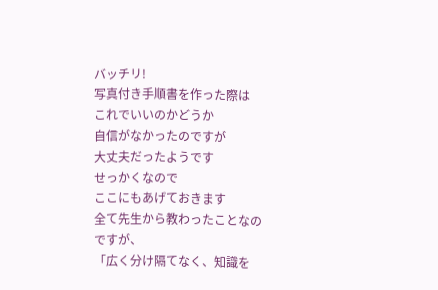バッチリ!
写真付き手順書を作った際は
これでいいのかどうか
自信がなかったのですが
大丈夫だったようです
せっかくなので
ここにもあげておきます
全て先生から教わったことなの
ですが、
「広く分け隔てなく、知識を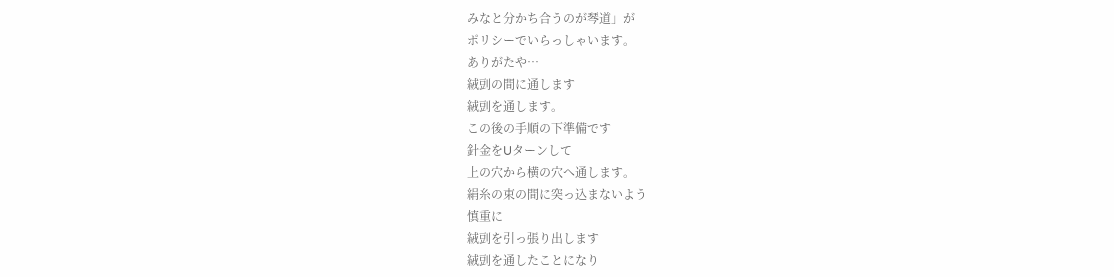みなと分かち合うのが琴道」が
ポリシーでいらっしゃいます。
ありがたや…
絨剅の間に通します
絨剅を通します。
この後の手順の下準備です
針金をUターンして
上の穴から横の穴へ通します。
絹糸の束の間に突っ込まないよう
慎重に
絨剅を引っ張り出します
絨剅を通したことになり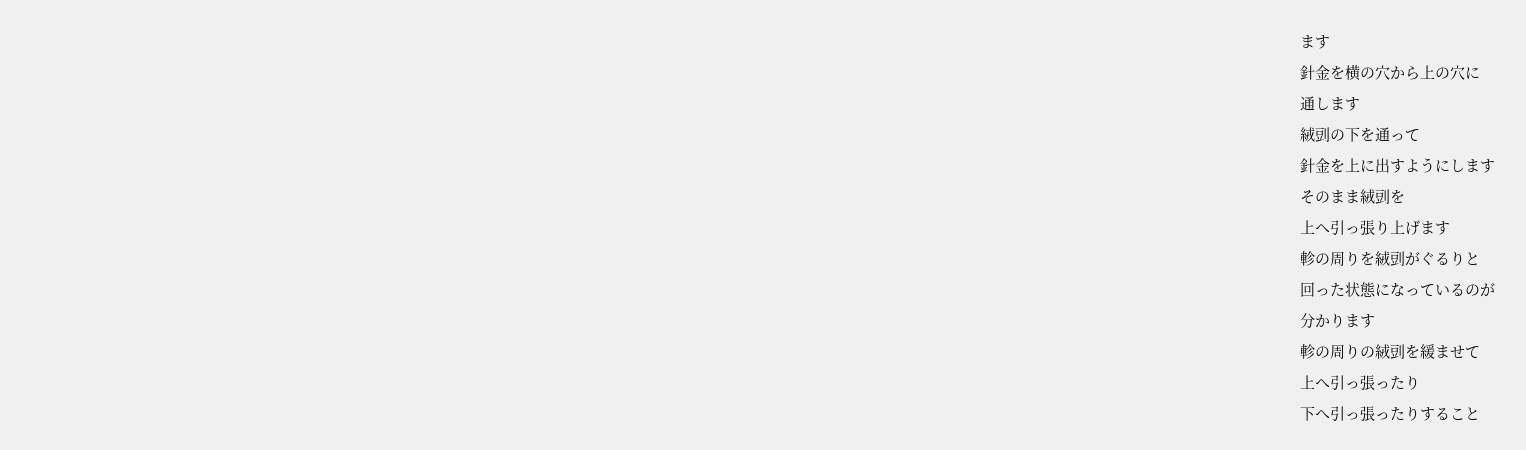ます
針金を横の穴から上の穴に
通します
絨剅の下を通って
針金を上に出すようにします
そのまま絨剅を
上へ引っ張り上げます
軫の周りを絨剅がぐるりと
回った状態になっているのが
分かります
軫の周りの絨剅を緩ませて
上へ引っ張ったり
下へ引っ張ったりすること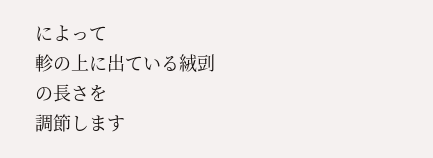によって
軫の上に出ている絨剅の長さを
調節します